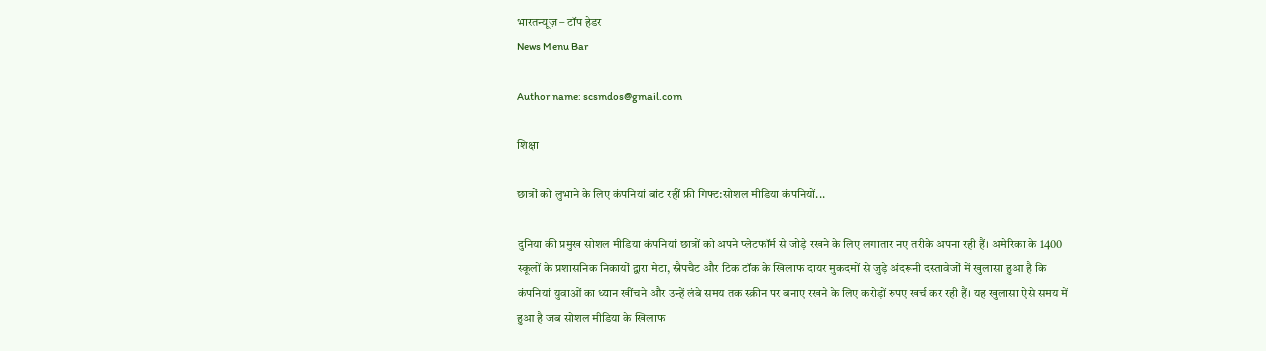भारतन्यूज़ – टॉप हेडर
News Menu Bar

Author name: scsmdos@gmail.com

शिक्षा

छात्रों को लुभाने के लिए कंपनियां बांट रहीं फ्री गिफ्ट:सोशल मीडिया कंपनियों...

दुनिया की प्रमुख सोशल मीडिया कंपनियां छात्रों को अपने प्लेटफॉर्म से जोड़े रखने के लिए लगातार नए तरीके अपना रही हैं। अमेरिका के 1400 स्कूलों के प्रशासनिक निकायों द्वारा मेटा, स्नैपचैट और टिक टॉक के खिलाफ दायर मुकदमों से जुड़े अंदरूनी दस्तावेजों में खुलासा हुआ है कि कंपनियां युवाओं का ध्यान खींचने और उन्हें लंबे समय तक स्क्रीन पर बनाए रखने के लिए करोड़ों रुपए खर्च कर रही हैं। यह खुलासा ऐसे समय में हुआ है जब सोशल मीडिया के खिलाफ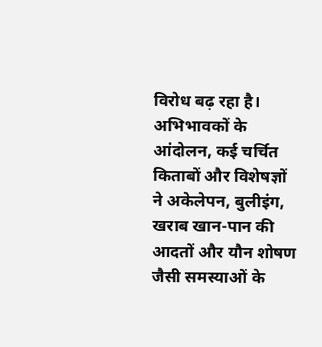विरोध बढ़ रहा है। अभिभावकों के आंदोलन, कई चर्चित किताबों और विशेषज्ञों ने अकेलेपन, बुलीइंग, खराब खान-पान की आदतों और यौन शोषण जैसी समस्याओं के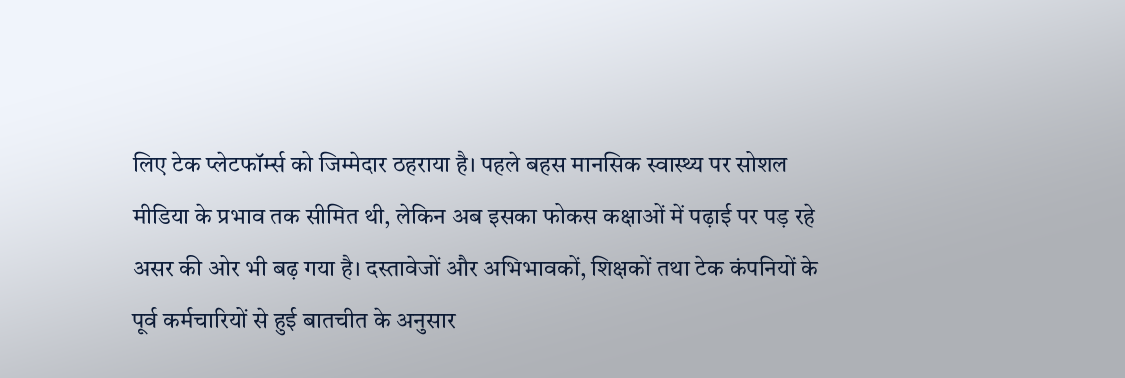लिए टेक प्लेटफॉर्म्स को जिम्मेदार ठहराया है। पहले बहस मानसिक स्वास्थ्य पर सोशल मीडिया के प्रभाव तक सीमित थी, लेकिन अब इसका फोकस कक्षाओं में पढ़ाई पर पड़ रहे असर की ओर भी बढ़ गया है। दस्तावेजों और अभिभावकों, शिक्षकों तथा टेक कंपनियों के पूर्व कर्मचारियों से हुई बातचीत के अनुसार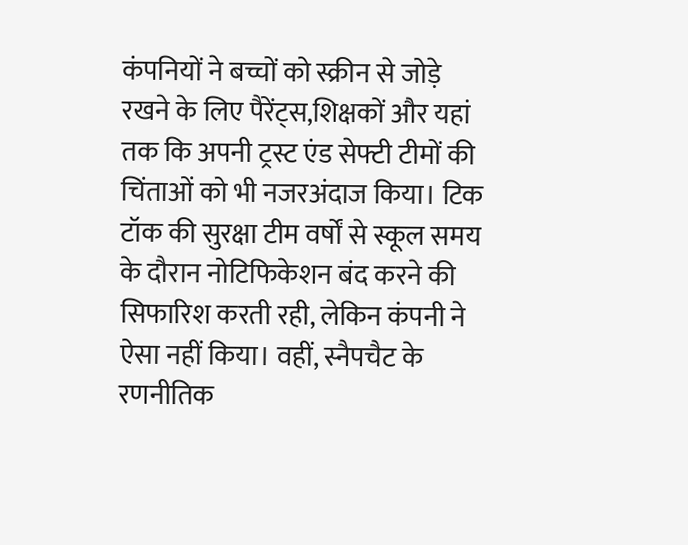कंपनियों ने बच्चों को स्क्रीन से जोड़े रखने के लिए पैरेंट्स,शिक्षकों और यहां तक कि अपनी ट्रस्ट एंड सेफ्टी टीमों की चिंताओं को भी नजरअंदाज किया। टिक टॉक की सुरक्षा टीम वर्षों से स्कूल समय के दौरान नोटिफिकेशन बंद करने की सिफारिश करती रही, लेकिन कंपनी ने ऐसा नहीं किया। वहीं, स्नैपचैट के रणनीतिक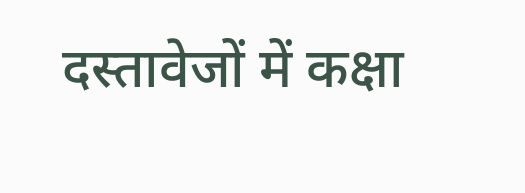दस्तावेजों में कक्षा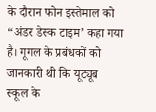के दौरान फोन इस्तेमाल को “अंडर डेस्क टाइम’ कहा गया है। गूगल के प्रबंधकों को जानकारी थी कि यूट्यूब स्कूल के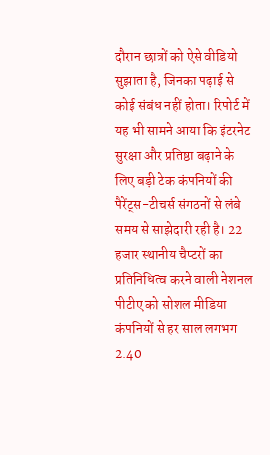दौरान छात्रों को ऐसे वीडियो सुझाता है, जिनका पढ़ाई से कोई संबंध नहीं होता। रिपोर्ट में यह भी सामने आया कि इंटरनेट सुरक्षा और प्रतिष्ठा बढ़ाने के लिए बड़ी टेक कंपनियों की पैरेंट्स-टीचर्स संगठनों से लंबे समय से साझेदारी रही है। 22 हजार स्थानीय चैप्टरों का प्रतिनिधित्व करने वाली नेशनल पीटीए को सोशल मीडिया कंपनियों से हर साल लगभग 2.40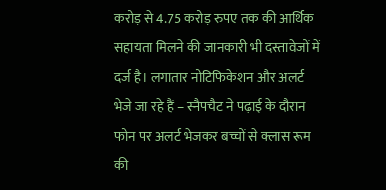करोड़ से 4.75 करोड़ रुपए तक की आर्थिक सहायता मिलने की जानकारी भी दस्तावेजों में दर्ज है। लगातार नोटिफिकेशन और अलर्ट भेजे जा रहे हैं – स्नैपचैट ने पढ़ाई के दौरान फोन पर अलर्ट भेजकर बच्चों से क्लास रूम की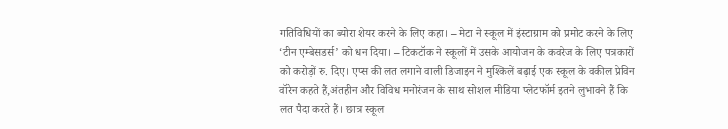गतिविधियों का ब्योरा शेयर करने के लिए कहा। – मेटा ने स्कूल में इंस्टाग्राम को प्रमोट करने के लिए ‘टीन एम्बेसडर्स’ को धन दिया। – टिकटॉक ने स्कूलों में उसके आयोजन के कवरेज के लिए पत्रकारों को करोड़ों रु. दिए। एप्स की लत लगाने वाली डिजाइन ने मुश्किलें बढ़ाई एक स्कूल के वकील प्रेविन वॉरेन कहते हैं,अंतहीन और विविध मनोरंजन के साथ सोशल मीडिया प्लेटफॉर्म इतने लुभावने हैं कि लत पैदा करते हैं। छात्र स्कूल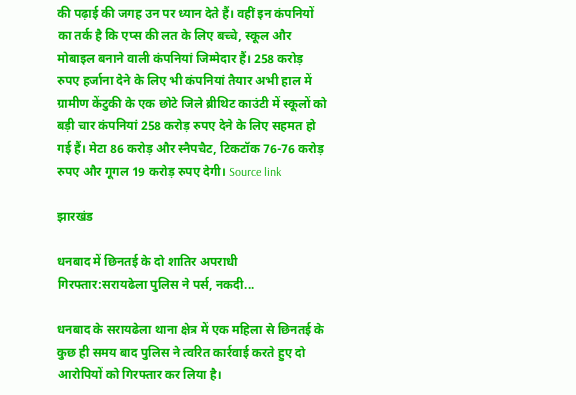की पढ़ाई की जगह उन पर ध्यान देते हैं। वहीं इन कंपनियों का तर्क है कि एप्स की लत के लिए बच्चे, स्कूल और मोबाइल बनाने वाली कंपनियां जिम्मेदार हैं। 258 करोड़ रुपए हर्जाना देने के लिए भी कंपनियां तैयार अभी हाल में ग्रामीण केंटुकी के एक छोटे जिले ब्रीथिट काउंटी में स्कूलों को बड़ी चार कंपनियां 258 करोड़ रुपए देने के लिए सहमत हो गई हैं। मेटा 86 करोड़ और स्नैपचैट, टिकटॉक 76-76 करोड़ रुपए और गूगल 19 करोड़ रुपए देगी। Source link

झारखंड

धनबाद में छिनतई के दो शातिर अपराधी गिरफ्तार:सरायढेला पुलिस ने पर्स, नकदी...

धनबाद के सरायढेला थाना क्षेत्र में एक महिला से छिनतई के कुछ ही समय बाद पुलिस ने त्वरित कार्रवाई करते हुए दो आरोपियों को गिरफ्तार कर लिया है।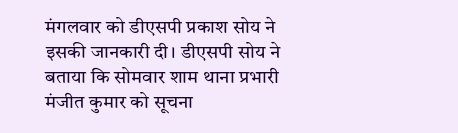मंगलवार को डीएसपी प्रकाश सोय ने इसकी जानकारी दी। डीएसपी सोय ने बताया कि सोमवार शाम थाना प्रभारी मंजीत कुमार को सूचना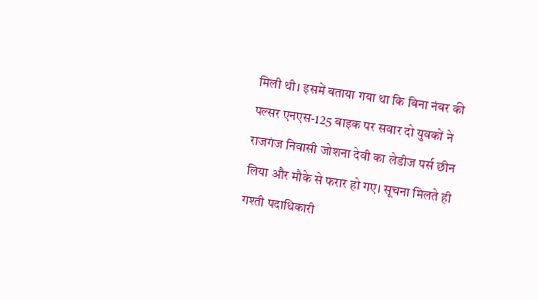मिली थी। इसमें बताया गया था कि बिना नंबर की पल्सर एनएस-125 बाइक पर सवार दो युवकों ने राजगंज निवासी जोशना देवी का लेडीज पर्स छीन लिया और मौके से फरार हो गए। सूचना मिलते ही गश्ती पदाधिकारी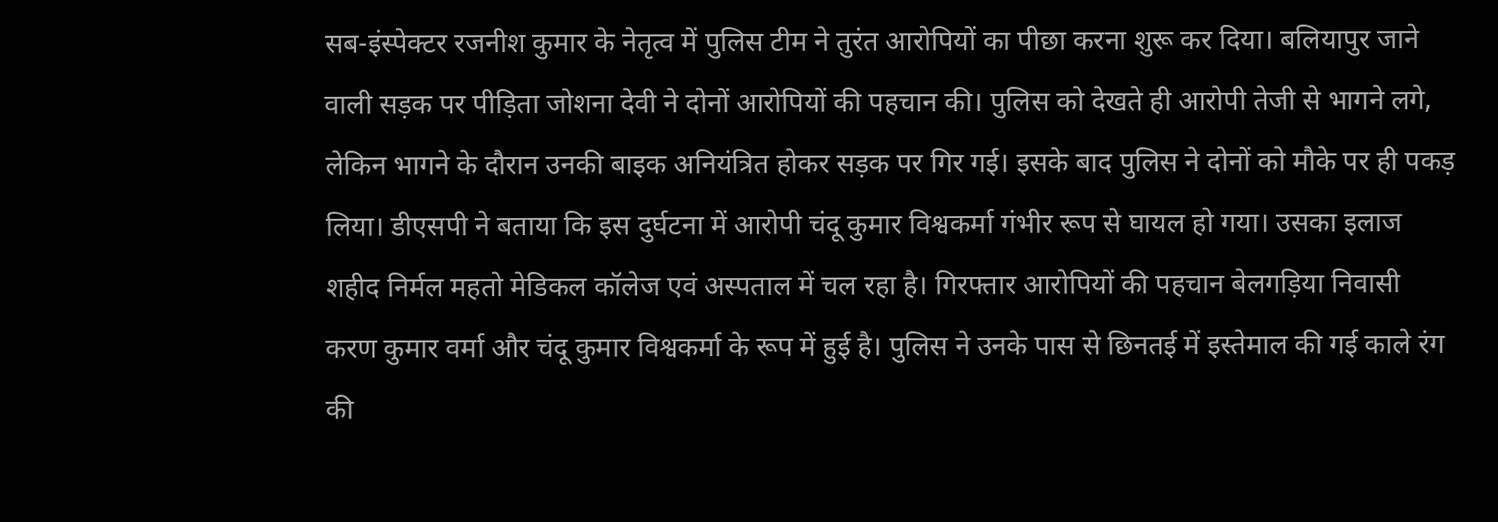सब-इंस्पेक्टर रजनीश कुमार के नेतृत्व में पुलिस टीम ने तुरंत आरोपियों का पीछा करना शुरू कर दिया। बलियापुर जाने वाली सड़क पर पीड़िता जोशना देवी ने दोनों आरोपियों की पहचान की। पुलिस को देखते ही आरोपी तेजी से भागने लगे, लेकिन भागने के दौरान उनकी बाइक अनियंत्रित होकर सड़क पर गिर गई। इसके बाद पुलिस ने दोनों को मौके पर ही पकड़ लिया। डीएसपी ने बताया कि इस दुर्घटना में आरोपी चंदू कुमार विश्वकर्मा गंभीर रूप से घायल हो गया। उसका इलाज शहीद निर्मल महतो मेडिकल कॉलेज एवं अस्पताल में चल रहा है। गिरफ्तार आरोपियों की पहचान बेलगड़िया निवासी करण कुमार वर्मा और चंदू कुमार विश्वकर्मा के रूप में हुई है। पुलिस ने उनके पास से छिनतई में इस्तेमाल की गई काले रंग की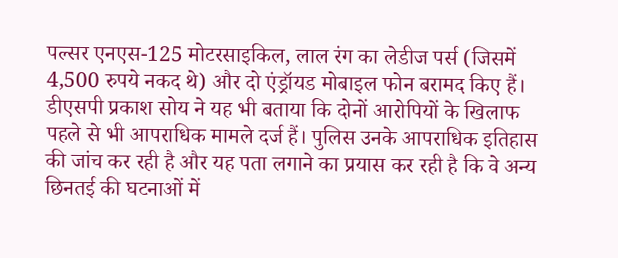पल्सर एनएस-125 मोटरसाइकिल, लाल रंग का लेडीज पर्स (जिसमें 4,500 रुपये नकद थे) और दो एंड्रॉयड मोबाइल फोन बरामद किए हैं। डीएसपी प्रकाश सोय ने यह भी बताया कि दोनों आरोपियों के खिलाफ पहले से भी आपराधिक मामले दर्ज हैं। पुलिस उनके आपराधिक इतिहास की जांच कर रही है और यह पता लगाने का प्रयास कर रही है कि वे अन्य छिनतई की घटनाओं में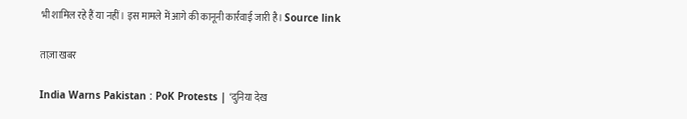भी शामिल रहे हैं या नहीं। इस मामले में आगे की कानूनी कार्रवाई जारी है। Source link

ताज़ा खबर

India Warns Pakistan : PoK Protests | ‘दुनिया देख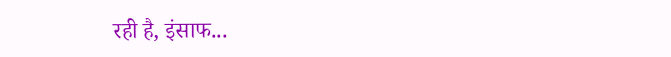रही है, इंसाफ...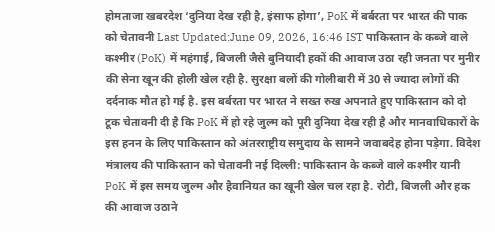होमताजा खबरदेश ‘दुनिया देख रही है, इंसाफ होगा’, PoK में बर्बरता पर भारत की पाक को चेतावनी Last Updated:June 09, 2026, 16:46 IST पाकिस्तान के कब्जे वाले कश्मीर (PoK) में महंगाई, बिजली जैसे बुनियादी हकों की आवाज उठा रही जनता पर मुनीर की सेना खून की होली खेल रही है. सुरक्षा बलों की गोलीबारी में 30 से ज्यादा लोगों की दर्दनाक मौत हो गई है. इस बर्बरता पर भारत ने सख्त रुख अपनाते हुए पाकिस्तान को दो टूक चेतावनी दी है कि PoK में हो रहे जुल्म को पूरी दुनिया देख रही है और मानवाधिकारों के इस हनन के लिए पाकिस्तान को अंतरराष्ट्रीय समुदाय के सामने जवाबदेह होना पड़ेगा. विदेश मंत्रालय की पाकिस्तान को चेतावनी नई दिल्ली: पाकिस्तान के कब्जे वाले कश्मीर यानी PoK में इस समय जुल्म और हैवानियत का खूनी खेल चल रहा है. रोटी, बिजली और हक की आवाज उठाने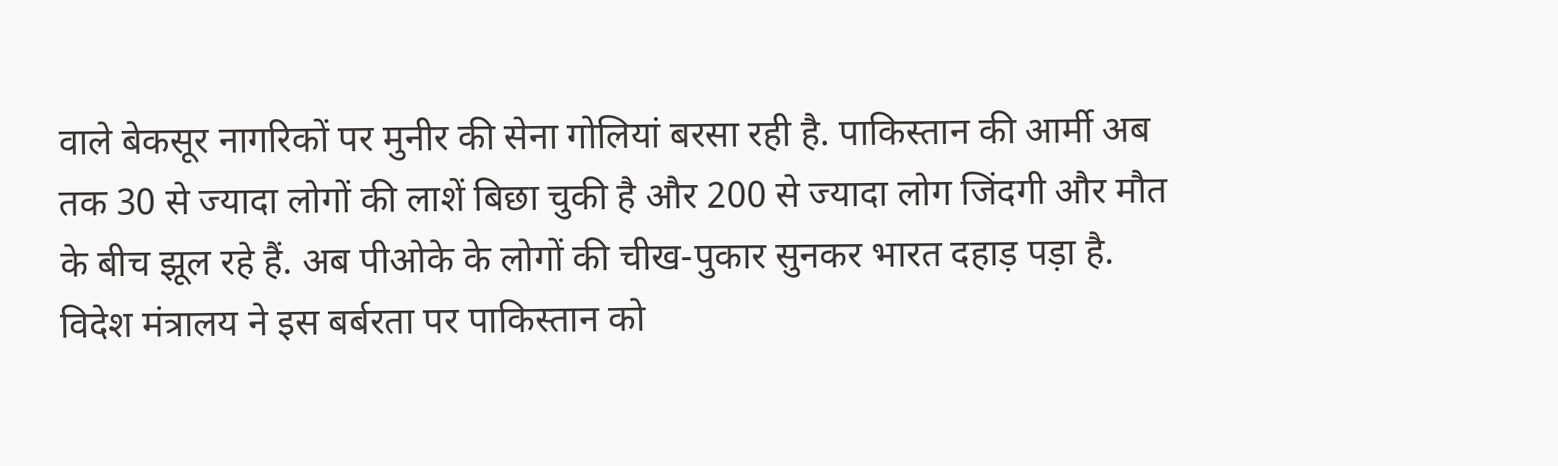वाले बेकसूर नागरिकों पर मुनीर की सेना गोलियां बरसा रही है. पाकिस्तान की आर्मी अब तक 30 से ज्यादा लोगों की लाशें बिछा चुकी है और 200 से ज्यादा लोग जिंदगी और मौत के बीच झूल रहे हैं. अब पीओके के लोगों की चीख-पुकार सुनकर भारत दहाड़ पड़ा है. विदेश मंत्रालय ने इस बर्बरता पर पाकिस्तान को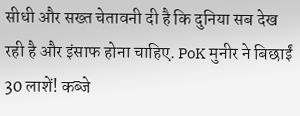सीधी और सख्त चेतावनी दी है कि दुनिया सब देख रही है और इंसाफ होना चाहिए. PoK मुनीर ने बिछाईं 30 लाशें! कब्जे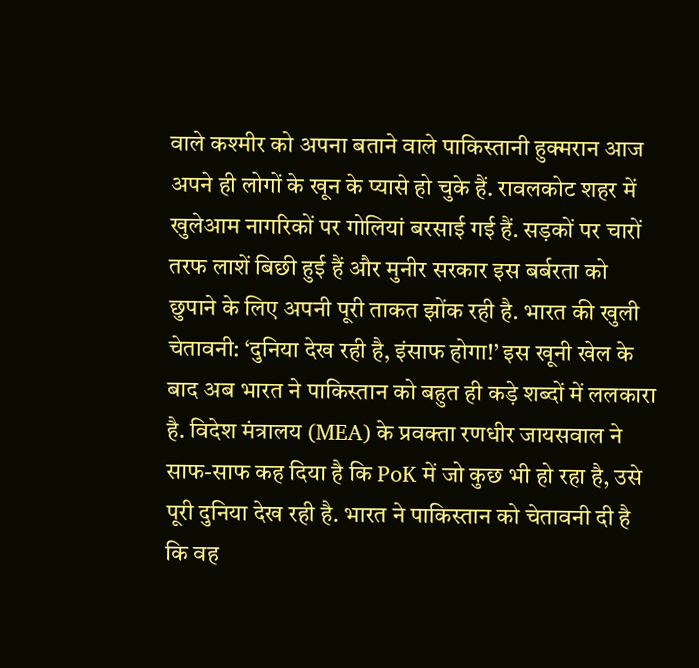वाले कश्मीर को अपना बताने वाले पाकिस्तानी हुक्मरान आज अपने ही लोगों के खून के प्यासे हो चुके हैं. रावलकोट शहर में खुलेआम नागरिकों पर गोलियां बरसाई गई हैं. सड़कों पर चारों तरफ लाशें बिछी हुई हैं और मुनीर सरकार इस बर्बरता को छुपाने के लिए अपनी पूरी ताकत झोंक रही है. भारत की खुली चेतावनी: ‘दुनिया देख रही है, इंसाफ होगा!’ इस खूनी खेल के बाद अब भारत ने पाकिस्तान को बहुत ही कड़े शब्दों में ललकारा है. विदेश मंत्रालय (MEA) के प्रवक्ता रणधीर जायसवाल ने साफ-साफ कह दिया है कि PoK में जो कुछ भी हो रहा है, उसे पूरी दुनिया देख रही है. भारत ने पाकिस्तान को चेतावनी दी है कि वह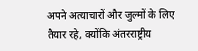अपने अत्याचारों और जुल्मों के लिए तैयार रहे, क्योंकि अंतरराष्ट्रीय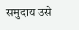समुदाय उसे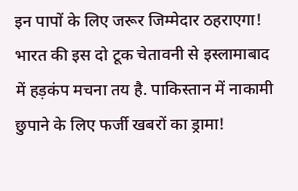इन पापों के लिए जरूर जिम्मेदार ठहराएगा! भारत की इस दो टूक चेतावनी से इस्लामाबाद में हड़कंप मचना तय है. पाकिस्तान में नाकामी छुपाने के लिए फर्जी खबरों का ड्रामा!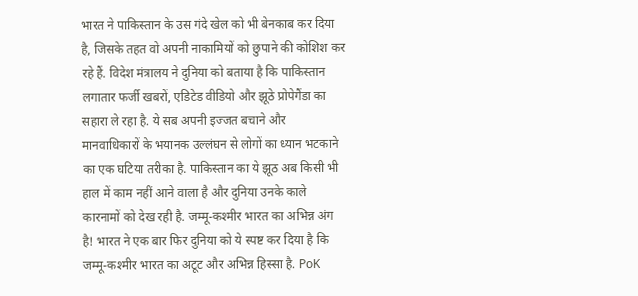भारत ने पाकिस्तान के उस गंदे खेल को भी बेनकाब कर दिया है, जिसके तहत वो अपनी नाकामियों को छुपाने की कोशिश कर रहे हैं. विदेश मंत्रालय ने दुनिया को बताया है कि पाकिस्तान लगातार फर्जी खबरों, एडिटेड वीडियो और झूठे प्रोपेगैंडा का सहारा ले रहा है. ये सब अपनी इज्जत बचाने और मानवाधिकारों के भयानक उल्लंघन से लोगों का ध्यान भटकाने का एक घटिया तरीका है. पाकिस्तान का ये झूठ अब किसी भी हाल में काम नहीं आने वाला है और दुनिया उनके काले कारनामों को देख रही है. जम्मू-कश्मीर भारत का अभिन्न अंग है! भारत ने एक बार फिर दुनिया को ये स्पष्ट कर दिया है कि जम्मू-कश्मीर भारत का अटूट और अभिन्न हिस्सा है. PoK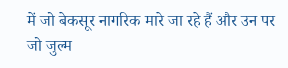में जो बेकसूर नागरिक मारे जा रहे हैं और उन पर जो जुल्म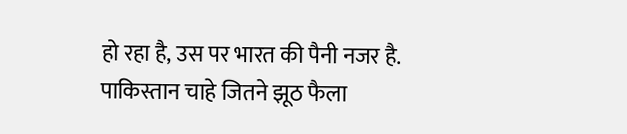हो रहा है, उस पर भारत की पैनी नजर है. पाकिस्तान चाहे जितने झूठ फैला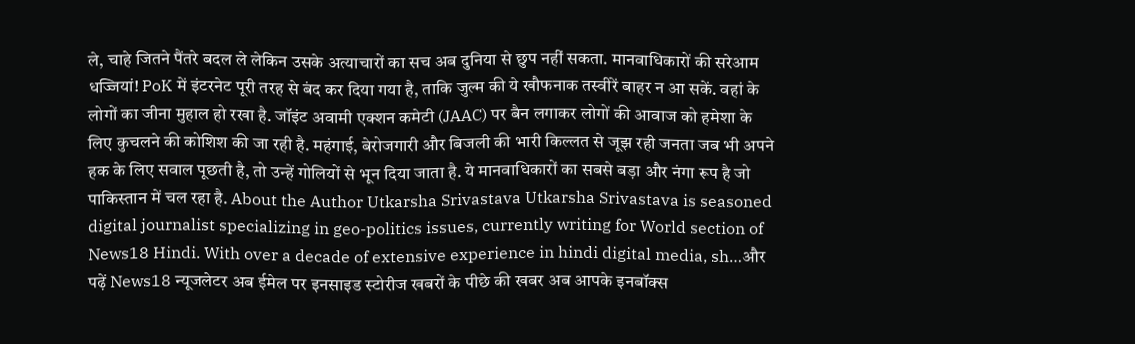ले, चाहे जितने पैंतरे बदल ले लेकिन उसके अत्याचारों का सच अब दुनिया से छुप नहीं सकता. मानवाधिकारों की सरेआम धज्जियां! PoK में इंटरनेट पूरी तरह से बंद कर दिया गया है, ताकि जुल्म की ये खौफनाक तस्वीरें बाहर न आ सकें. वहां के लोगों का जीना मुहाल हो रखा है. जॉइंट अवामी एक्शन कमेटी (JAAC) पर बैन लगाकर लोगों की आवाज को हमेशा के लिए कुचलने की कोशिश की जा रही है. महंगाई, बेरोजगारी और बिजली की भारी किल्लत से जूझ रही जनता जब भी अपने हक के लिए सवाल पूछती है, तो उन्हें गोलियों से भून दिया जाता है. ये मानवाधिकारों का सबसे बड़ा और नंगा रूप है जो पाकिस्तान में चल रहा है. About the Author Utkarsha Srivastava Utkarsha Srivastava is seasoned digital journalist specializing in geo-politics issues, currently writing for World section of News18 Hindi. With over a decade of extensive experience in hindi digital media, sh…और पढ़ें News18 न्यूजलेटर अब ईमेल पर इनसाइड स्‍टोर‍ीज खबरों के पीछे की खबर अब आपके इनबॉक्‍स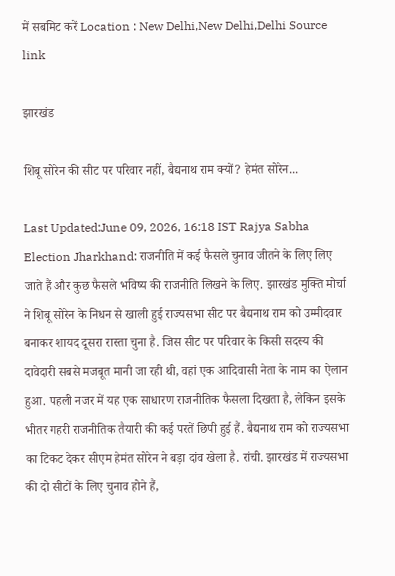में सबमिट करें Location : New Delhi,New Delhi,Delhi Source link

झारखंड

शिबू सोरेन की सीट पर परिवार नहीं, बैद्यनाथ राम क्यों? हेमंत सोरेन...

Last Updated:June 09, 2026, 16:18 IST Rajya Sabha Election Jharkhand: राजनीति में कई फैसले चुनाव जीतने के लिए लिए जाते हैं और कुछ फैसले भविष्य की राजनीति लिखने के लिए. झारखंड मुक्ति मोर्चा ने शिबू सोरेन के निधन से खाली हुई राज्यसभा सीट पर बैद्यनाथ राम को उम्मीदवार बनाकर शायद दूसरा रास्ता चुना है. जिस सीट पर परिवार के किसी सदस्य की दावेदारी सबसे मजबूत मानी जा रही थी, वहां एक आदिवासी नेता के नाम का ऐलान हुआ. पहली नजर में यह एक साधारण राजनीतिक फैसला दिखता है, लेकिन इसके भीतर गहरी राजनीतिक तैयारी की कई परतें छिपी हुई हैं. बैद्यनाथ राम को राज्यसभा का टिकट देकर सीएम हेमंत सोरेन ने बड़ा दांव खेला है. रांची. झारखंड में राज्यसभा की दो सीटों के लिए चुनाव होने हैं,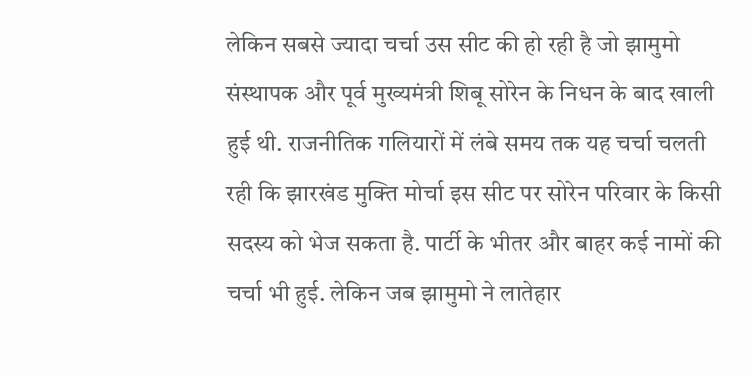लेकिन सबसे ज्यादा चर्चा उस सीट की हो रही है जो झामुमो संस्थापक और पूर्व मुख्यमंत्री शिबू सोरेन के निधन के बाद खाली हुई थी. राजनीतिक गलियारों में लंबे समय तक यह चर्चा चलती रही कि झारखंड मुक्ति मोर्चा इस सीट पर सोरेन परिवार के किसी सदस्य को भेज सकता है. पार्टी के भीतर और बाहर कई नामों की चर्चा भी हुई. लेकिन जब झामुमो ने लातेहार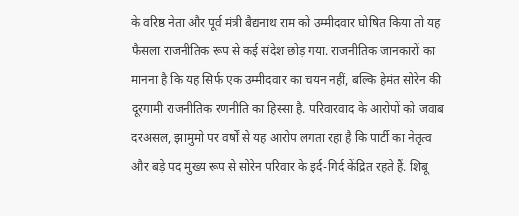के वरिष्ठ नेता और पूर्व मंत्री बैद्यनाथ राम को उम्मीदवार घोषित किया तो यह फैसला राजनीतिक रूप से कई संदेश छोड़ गया. राजनीतिक जानकारों का मानना है कि यह सिर्फ एक उम्मीदवार का चयन नहीं, बल्कि हेमंत सोरेन की दूरगामी राजनीतिक रणनीति का हिस्सा है. परिवारवाद के आरोपों को जवाब दरअसल, झामुमो पर वर्षों से यह आरोप लगता रहा है कि पार्टी का नेतृत्व और बड़े पद मुख्य रूप से सोरेन परिवार के इर्द-गिर्द केंद्रित रहते हैं. शिबू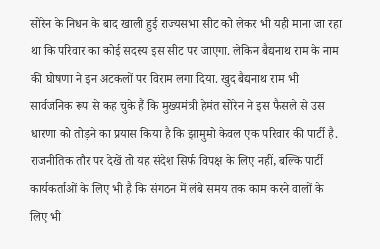सोरेन के निधन के बाद खाली हुई राज्यसभा सीट को लेकर भी यही माना जा रहा था कि परिवार का कोई सदस्य इस सीट पर जाएगा. लेकिन बैद्यनाथ राम के नाम की घोषणा ने इन अटकलों पर विराम लगा दिया. खुद बैद्यनाथ राम भी सार्वजनिक रूप से कह चुके हैं कि मुख्यमंत्री हेमंत सोरेन ने इस फैसले से उस धारणा को तोड़ने का प्रयास किया है कि झामुमो केवल एक परिवार की पार्टी है. राजनीतिक तौर पर देखें तो यह संदेश सिर्फ विपक्ष के लिए नहीं, बल्कि पार्टी कार्यकर्ताओं के लिए भी है कि संगठन में लंबे समय तक काम करने वालों के लिए भी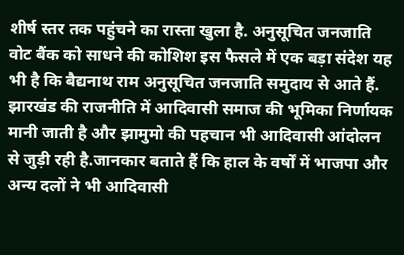शीर्ष स्तर तक पहुंचने का रास्ता खुला है. अनुसूचित जनजाति वोट बैंक को साधने की कोशिश इस फैसले में एक बड़ा संदेश यह भी है कि बैद्यनाथ राम अनुसूचित जनजाति समुदाय से आते हैं. झारखंड की राजनीति में आदिवासी समाज की भूमिका निर्णायक मानी जाती है और झामुमो की पहचान भी आदिवासी आंदोलन से जुड़ी रही है.जानकार बताते हैं कि हाल के वर्षों में भाजपा और अन्य दलों ने भी आदिवासी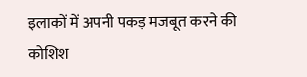इलाकों में अपनी पकड़ मजबूत करने की कोशिश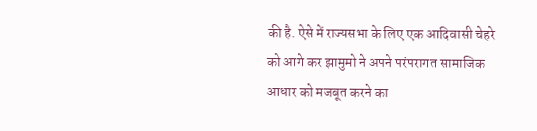की है. ऐसे में राज्यसभा के लिए एक आदिवासी चेहरे को आगे कर झामुमो ने अपने परंपरागत सामाजिक आधार को मजबूत करने का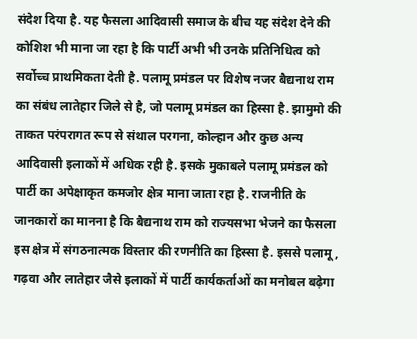संदेश दिया है. यह फैसला आदिवासी समाज के बीच यह संदेश देने की कोशिश भी माना जा रहा है कि पार्टी अभी भी उनके प्रतिनिधित्व को सर्वोच्च प्राथमिकता देती है. पलामू प्रमंडल पर विशेष नजर बैद्यनाथ राम का संबंध लातेहार जिले से है, जो पलामू प्रमंडल का हिस्सा है. झामुमो की ताकत परंपरागत रूप से संथाल परगना, कोल्हान और कुछ अन्य आदिवासी इलाकों में अधिक रही है. इसके मुकाबले पलामू प्रमंडल को पार्टी का अपेक्षाकृत कमजोर क्षेत्र माना जाता रहा है. राजनीति के जानकारों का मानना है कि बैद्यनाथ राम को राज्यसभा भेजने का फैसला इस क्षेत्र में संगठनात्मक विस्तार की रणनीति का हिस्सा है. इससे पलामू, गढ़वा और लातेहार जैसे इलाकों में पार्टी कार्यकर्ताओं का मनोबल बढ़ेगा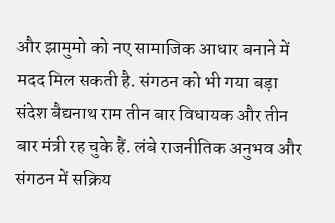और झामुमो को नए सामाजिक आधार बनाने में मदद मिल सकती है. संगठन को भी गया बड़ा संदेश बैद्यनाथ राम तीन बार विधायक और तीन बार मंत्री रह चुके हैं. लंबे राजनीतिक अनुभव और संगठन में सक्रिय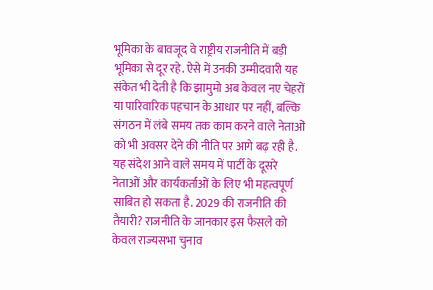भूमिका के बावजूद वे राष्ट्रीय राजनीति में बड़ी भूमिका से दूर रहे. ऐसे में उनकी उम्मीदवारी यह संकेत भी देती है कि झामुमो अब केवल नए चेहरों या पारिवारिक पहचान के आधार पर नहीं, बल्कि संगठन में लंबे समय तक काम करने वाले नेताओं को भी अवसर देने की नीति पर आगे बढ़ रही है. यह संदेश आने वाले समय में पार्टी के दूसरे नेताओं और कार्यकर्ताओं के लिए भी महत्वपूर्ण साबित हो सकता है. 2029 की राजनीति की तैयारी? राजनीति के जानकार इस फैसले को केवल राज्यसभा चुनाव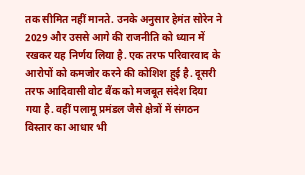तक सीमित नहीं मानते. उनके अनुसार हेमंत सोरेन ने 2029 और उससे आगे की राजनीति को ध्यान में रखकर यह निर्णय लिया है. एक तरफ परिवारवाद के आरोपों को कमजोर करने की कोशिश हुई है. दूसरी तरफ आदिवासी वोट बैंक को मजबूत संदेश दिया गया है. वहीं पलामू प्रमंडल जैसे क्षेत्रों में संगठन विस्तार का आधार भी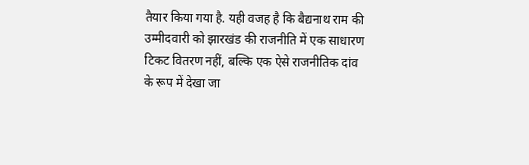तैयार किया गया है. यही वजह है कि बैद्यनाथ राम की उम्मीदवारी को झारखंड की राजनीति में एक साधारण टिकट वितरण नहीं, बल्कि एक ऐसे राजनीतिक दांव के रूप में देखा जा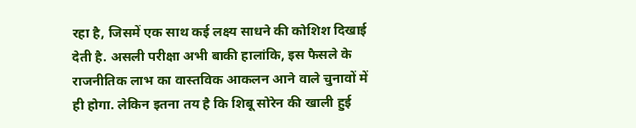रहा है, जिसमें एक साथ कई लक्ष्य साधने की कोशिश दिखाई देती है. असली परीक्षा अभी बाकी हालांकि, इस फैसले के राजनीतिक लाभ का वास्तविक आकलन आने वाले चुनावों में ही होगा. लेकिन इतना तय है कि शिबू सोरेन की खाली हुई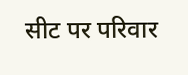सीट पर परिवार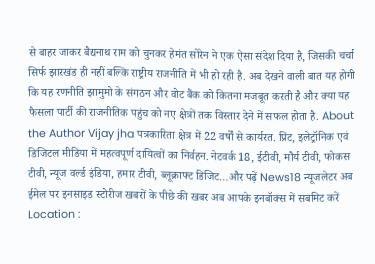से बाहर जाकर बैद्यनाथ राम को चुनकर हेमंत सोरेन ने एक ऐसा संदेश दिया है, जिसकी चर्चा सिर्फ झारखंड ही नहीं बल्कि राष्ट्रीय राजनीति में भी हो रही है. अब देखने वाली बात यह होगी कि यह रणनीति झामुमो के संगठन और वोट बैंक को कितना मजबूत करती है और क्या यह फैसला पार्टी की राजनीतिक पहुंच को नए क्षेत्रों तक विस्तार देने में सफल होता है. About the Author Vijay jha पत्रकारिता क्षेत्र में 22 वर्षों से कार्यरत. प्रिंट, इलेट्रॉनिक एवं डिजिटल मीडिया में महत्वपूर्ण दायित्वों का निर्वहन. नेटवर्क 18, ईटीवी, मौर्य टीवी, फोकस टीवी, न्यूज वर्ल्ड इंडिया, हमार टीवी, ब्लूक्राफ्ट डिजिट…और पढ़ें News18 न्यूजलेटर अब ईमेल पर इनसाइड स्‍टोर‍ीज खबरों के पीछे की खबर अब आपके इनबॉक्‍स में सबमिट करें Location :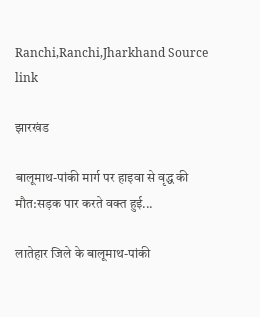Ranchi,Ranchi,Jharkhand Source link

झारखंड

बालूमाथ-पांकी मार्ग पर हाइवा से वृद्ध की मौत:सड़क पार करते वक्त हुई...

लातेहार जिले के बालूमाथ-पांकी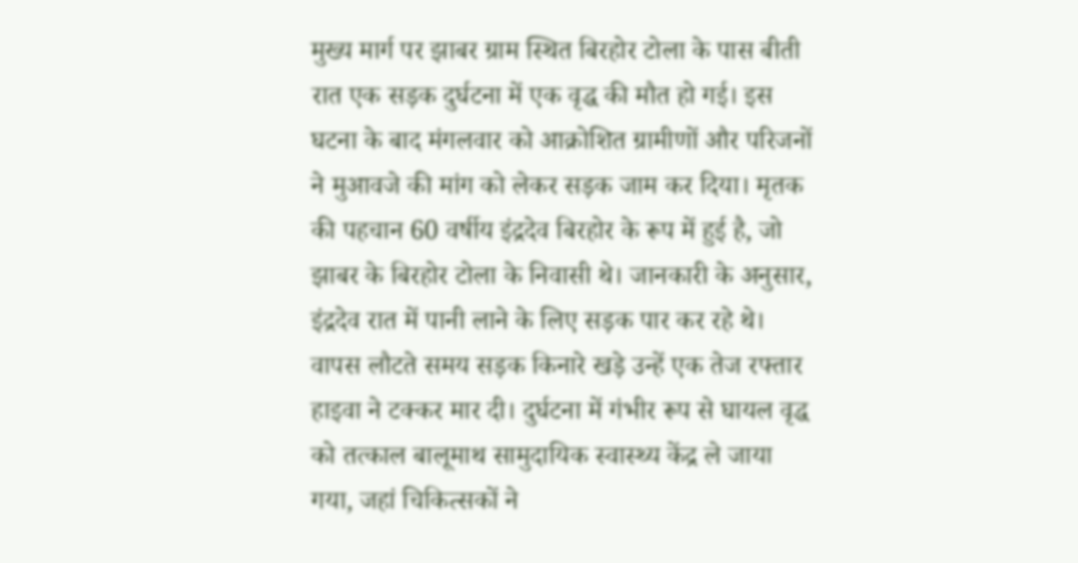मुख्य मार्ग पर झाबर ग्राम स्थित बिरहोर टोला के पास बीती रात एक सड़क दुर्घटना में एक वृद्ध की मौत हो गई। इस घटना के बाद मंगलवार को आक्रोशित ग्रामीणों और परिजनों ने मुआवजे की मांग को लेकर सड़क जाम कर दिया। मृतक की पहचान 60 वर्षीय इंद्रदेव बिरहोर के रूप में हुई है, जो झाबर के बिरहोर टोला के निवासी थे। जानकारी के अनुसार, इंद्रदेव रात में पानी लाने के लिए सड़क पार कर रहे थे। वापस लौटते समय सड़क किनारे खड़े उन्हें एक तेज रफ्तार हाइवा ने टक्कर मार दी। दुर्घटना में गंभीर रूप से घायल वृद्ध को तत्काल बालूमाथ सामुदायिक स्वास्थ्य केंद्र ले जाया गया, जहां चिकित्सकों ने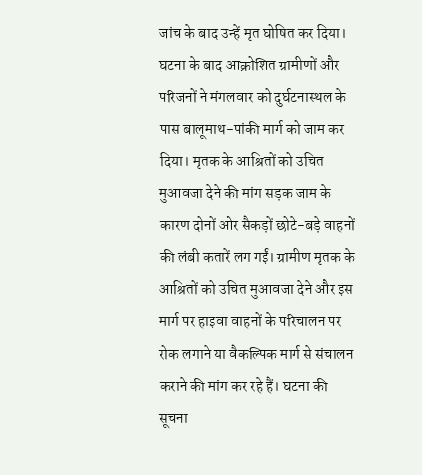जांच के बाद उन्हें मृत घोषित कर दिया। घटना के बाद आक्रोशित ग्रामीणों और परिजनों ने मंगलवार को दुर्घटनास्थल के पास बालूमाथ-पांकी मार्ग को जाम कर दिया। मृतक के आश्रितों को उचित मुआवजा देने की मांग सड़क जाम के कारण दोनों ओर सैकड़ों छोटे-बड़े वाहनों की लंबी कतारें लग गईं। ग्रामीण मृतक के आश्रितों को उचित मुआवजा देने और इस मार्ग पर हाइवा वाहनों के परिचालन पर रोक लगाने या वैकल्पिक मार्ग से संचालन कराने की मांग कर रहे हैं। घटना की सूचना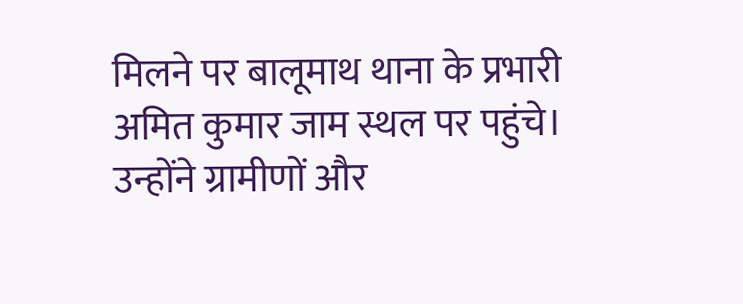मिलने पर बालूमाथ थाना के प्रभारी अमित कुमार जाम स्थल पर पहुंचे। उन्होंने ग्रामीणों और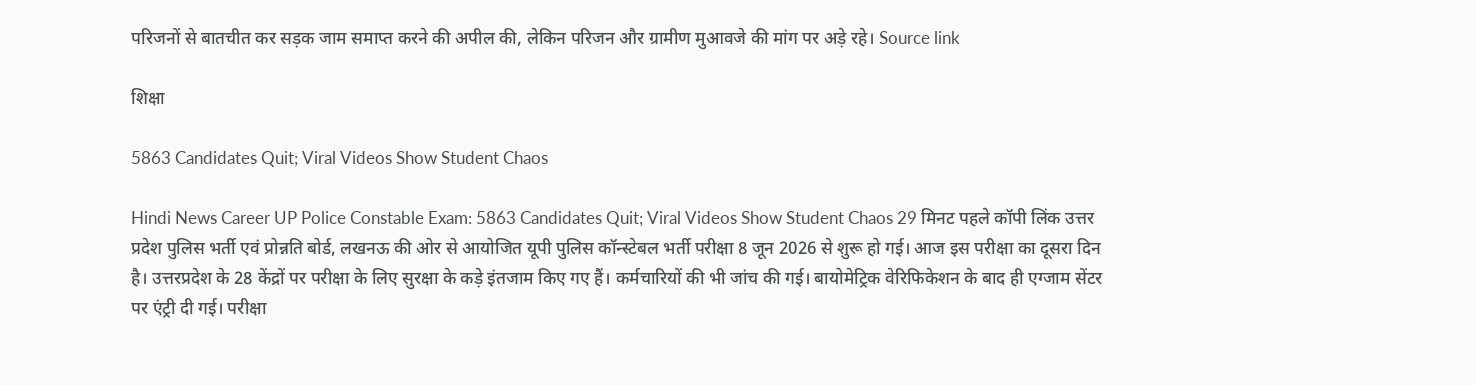परिजनों से बातचीत कर सड़क जाम समाप्त करने की अपील की, लेकिन परिजन और ग्रामीण मुआवजे की मांग पर अड़े रहे। Source link

शिक्षा

5863 Candidates Quit; Viral Videos Show Student Chaos

Hindi News Career UP Police Constable Exam: 5863 Candidates Quit; Viral Videos Show Student Chaos 29 मिनट पहले कॉपी लिंक उत्तर प्रदेश पुलिस भर्ती एवं प्रोन्नति बोर्ड, लखनऊ की ओर से आयोजित यूपी पुलिस कॉन्स्टेबल भर्ती परीक्षा 8 जून 2026 से शुरू हो गई। आज इस परीक्षा का दूसरा दिन है। उत्तरप्रदेश के 28 केंद्रों पर परीक्षा के लिए सुरक्षा के कड़े इंतजाम किए गए हैं। कर्मचारियों की भी जांच की गई। बायोमेट्रिक वेरिफिकेशन के बाद ही एग्जाम सेंटर पर एंट्री दी गई। परीक्षा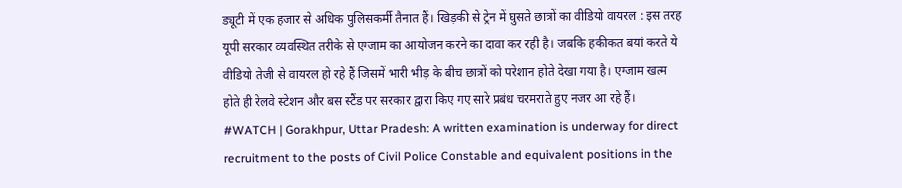ड्यूटी में एक हजार से अधिक पुलिसकर्मी तैनात हैं। खिड़की से ट्रेन में घुसते छात्रों का वीडियो वायरल : इस तरह यूपी सरकार व्यवस्थित तरीके से एग्जाम का आयोजन करने का दावा कर रही है। जबकि हकीकत बयां करते ये वीडियो तेजी से वायरल हो रहे हैं जिसमें भारी भीड़ के बीच छात्रों को परेशान होते देखा गया है। एग्जाम खत्म होते ही रेलवे स्टेशन और बस स्टैंड पर सरकार द्वारा किए गए सारे प्रबंध चरमराते हुए नजर आ रहे हैं। #WATCH | Gorakhpur, Uttar Pradesh: A written examination is underway for direct recruitment to the posts of Civil Police Constable and equivalent positions in the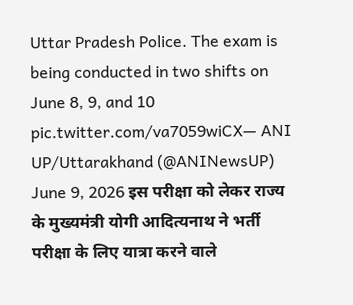Uttar Pradesh Police. The exam is being conducted in two shifts on June 8, 9, and 10 pic.twitter.com/va7059wiCX— ANI UP/Uttarakhand (@ANINewsUP) June 9, 2026 इस परीक्षा को लेकर राज्य के मुख्यमंत्री योगी आदित्यनाथ ने भर्ती परीक्षा के लिए यात्रा करने वाले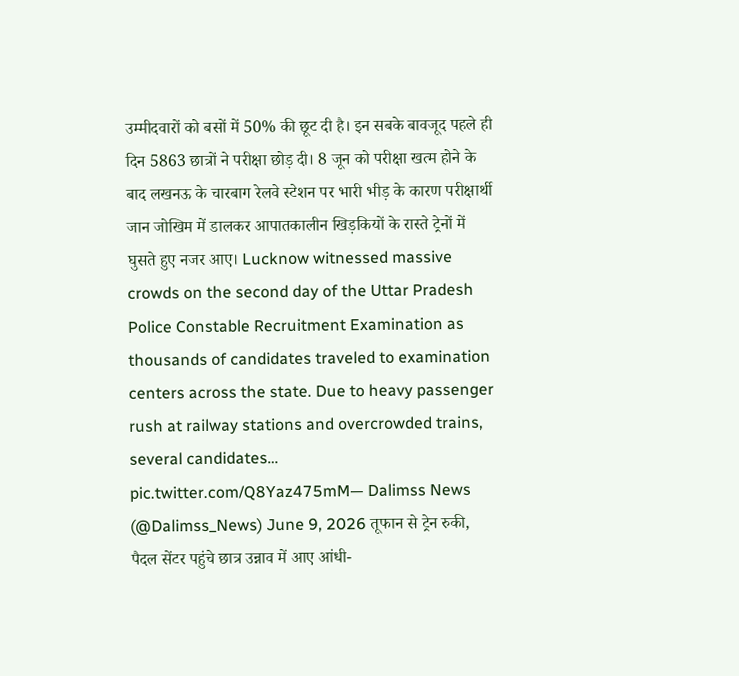उम्मीदवारों को बसों में 50% की छूट दी है। इन सबके बावजूद पहले ही दिन 5863 छात्रों ने परीक्षा छोड़ दी। 8 जून को परीक्षा खत्म होने के बाद लखनऊ के चारबाग रेलवे स्टेशन पर भारी भीड़ के कारण परीक्षार्थी जान जोखिम में डालकर आपातकालीन खिड़कियों के रास्ते ट्रेनों में घुसते हुए नजर आए। Lucknow witnessed massive crowds on the second day of the Uttar Pradesh Police Constable Recruitment Examination as thousands of candidates traveled to examination centers across the state. Due to heavy passenger rush at railway stations and overcrowded trains, several candidates… pic.twitter.com/Q8Yaz475mM— Dalimss News (@Dalimss_News) June 9, 2026 तूफान से ट्रेन रुकी, पैदल सेंटर पहुंचे छात्र उन्नाव में आए आंधी-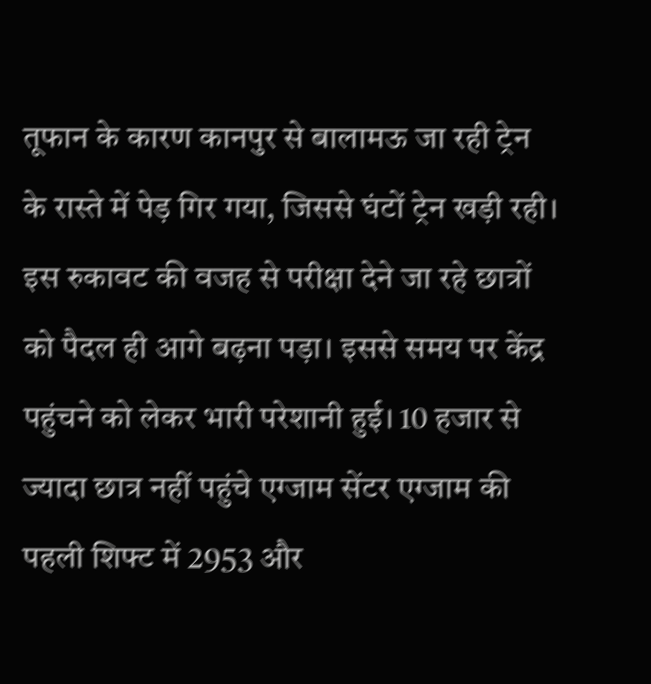तूफान के कारण कानपुर से बालामऊ जा रही ट्रेन के रास्ते में पेड़ गिर गया, जिससे घंटों ट्रेन खड़ी रही। इस रुकावट की वजह से परीक्षा देने जा रहे छात्रों को पैदल ही आगे बढ़ना पड़ा। इससे समय पर केंद्र पहुंचने को लेकर भारी परेशानी हुई। 10 हजार से ज्यादा छात्र नहीं पहुंचे एग्जाम सेंटर एग्जाम की पहली शिफ्ट में 2953 और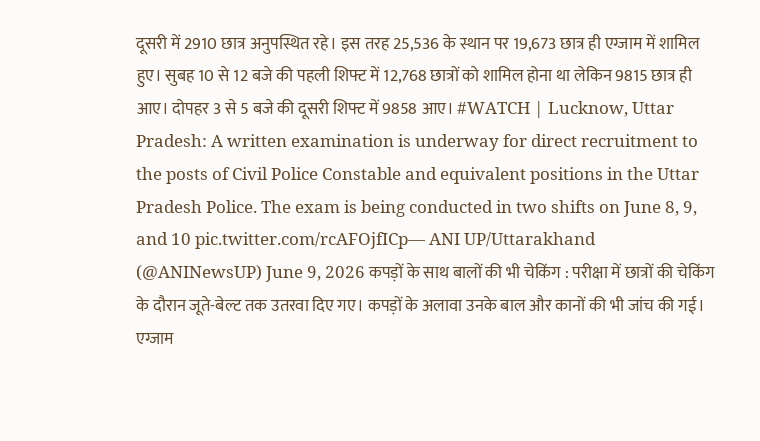दूसरी में 2910 छात्र अनुपस्थित रहे। इस तरह 25,536 के स्थान पर 19,673 छात्र ही एग्जाम में शामिल हुए। सुबह 10 से 12 बजे की पहली शिफ्ट में 12,768 छात्रों को शामिल होना था लेकिन 9815 छात्र ही आए। दोपहर 3 से 5 बजे की दूसरी शिफ्ट में 9858 आए। #WATCH | Lucknow, Uttar Pradesh: A written examination is underway for direct recruitment to the posts of Civil Police Constable and equivalent positions in the Uttar Pradesh Police. The exam is being conducted in two shifts on June 8, 9, and 10 pic.twitter.com/rcAFOjfICp— ANI UP/Uttarakhand (@ANINewsUP) June 9, 2026 कपड़ों के साथ बालों की भी चेकिंग : परीक्षा में छात्रों की चेकिंग के दौरान जूते-बेल्ट तक उतरवा दिए गए। कपड़ों के अलावा उनके बाल और कानों की भी जांच की गई। एग्जाम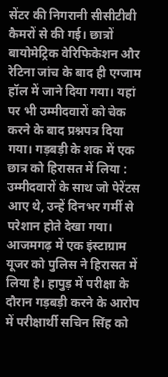सेंटर की निगरानी सीसीटीवी कैमरों से की गई। छात्रों बायोमेट्रिक वेरिफिकेशन और रेटिना जांच के बाद ही एग्जाम हॉल में जाने दिया गया। यहां पर भी उम्मीदवारों को चेक करने के बाद प्रश्नपत्र दिया गया। गड़बड़ी के शक में एक छात्र को हिरासत में लिया : उम्मीदवारों के साथ जो पेरेंटस आए थे, उन्हें दिनभर गर्मी से परेशान होते देखा गया। आजमगढ़ में एक इंस्टाग्राम यूजर को पुलिस ने हिरासत में लिया है। हापुड़ में परीक्षा के दौरान गड़बड़ी करने के आरोप में परीक्षार्थी सचिन सिंह को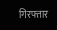गिरफ्तार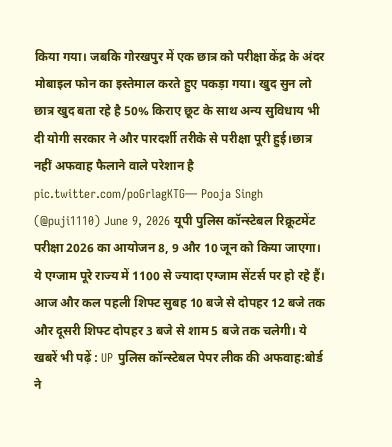किया गया। जबकि गोरखपुर में एक छात्र को परीक्षा केंद्र के अंदर मोबाइल फोन का इस्तेमाल करते हुए पकड़ा गया। खुद सुन लो छात्र खुद बता रहे है 50% किराए छूट के साथ अन्य सुविधाय भी दी योगी सरकार ने और पारदर्शी तरीके से परीक्षा पूरी हुई।छात्र नहीं अफवाह फैलाने वाले परेशान है pic.twitter.com/poGrlagKTG— Pooja Singh (@puji1110) June 9, 2026 यूपी पुलिस कॉन्स्टेबल रिक्रूटमेंट परीक्षा 2026 का आयोजन 8, 9 और 10 जून को किया जाएगा। ये एग्जाम पूरे राज्य में 1100 से ज्यादा एग्जाम सेंटर्स पर हो रहे हैं। आज और कल पहली शिफ्ट सुबह 10 बजे से दोपहर 12 बजे तक और दूसरी शिफ्ट दोपहर 3 बजे से शाम 5 बजे तक चलेगी। ये खबरें भी पढ़ें : UP पुलिस कॉन्स्टेबल पेपर लीक की अफवाह:बोर्ड ने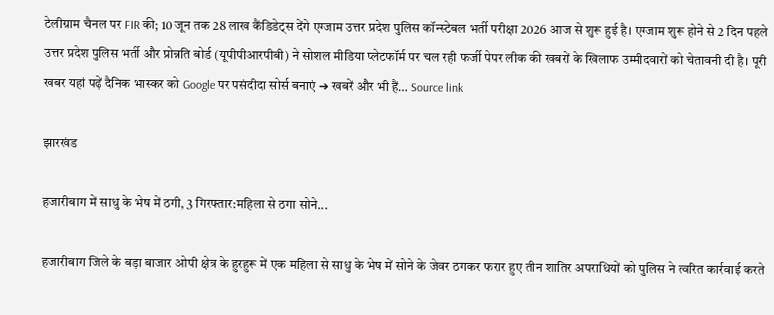टेलीग्राम चैनल पर FIR की; 10 जून तक 28 लाख कैंडिडेट्स देंगे एग्जाम उत्तर प्रदेश पुलिस कॉन्स्टेबल भर्ती परीक्षा 2026 आज से शुरू हुई है। एग्जाम शुरू होने से 2 दिन पहले उत्तर प्रदेश पुलिस भर्ती और प्रोन्नति बोर्ड (यूपीपीआरपीबी) ने सोशल मीडिया प्लेटफॉर्म पर चल रही फर्जी पेपर लीक की खबरों के खिलाफ उम्मीदवारों को चेतावनी दी है। पूरी खबर यहां पढ़ें दैनिक भास्कर को Google पर पसंदीदा सोर्स बनाएं ➔ खबरें और भी हैं… Source link

झारखंड

हजारीबाग में साधु के भेष में ठगी, 3 गिरफ्तार:महिला से ठगा सोने...

हजारीबाग जिले के बड़ा बाजार ओपी क्षेत्र के हुरहुरू में एक महिला से साधु के भेष में सोने के जेवर ठगकर फरार हुए तीन शातिर अपराधियों को पुलिस ने त्वरित कार्रवाई करते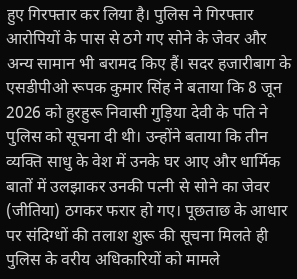हुए गिरफ्तार कर लिया है। पुलिस ने गिरफ्तार आरोपियों के पास से ठगे गए सोने के जेवर और अन्य सामान भी बरामद किए हैं। सदर हजारीबाग के एसडीपीओ रूपक कुमार सिंह ने बताया कि 8 जून 2026 को हुरहुरू निवासी गुड़िया देवी के पति ने पुलिस को सूचना दी थी। उन्होंने बताया कि तीन व्यक्ति साधु के वेश में उनके घर आए और धार्मिक बातों में उलझाकर उनकी पत्नी से सोने का जेवर (जीतिया) ठगकर फरार हो गए। पूछताछ के आधार पर संदिग्धों की तलाश शुरू की सूचना मिलते ही पुलिस के वरीय अधिकारियों को मामले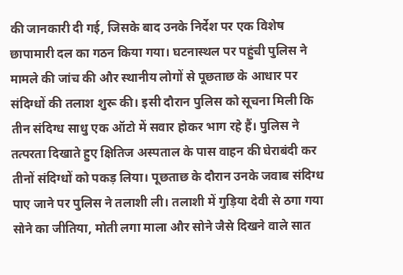की जानकारी दी गई, जिसके बाद उनके निर्देश पर एक विशेष छापामारी दल का गठन किया गया। घटनास्थल पर पहुंची पुलिस ने मामले की जांच की और स्थानीय लोगों से पूछताछ के आधार पर संदिग्धों की तलाश शुरू की। इसी दौरान पुलिस को सूचना मिली कि तीन संदिग्ध साधु एक ऑटो में सवार होकर भाग रहे हैं। पुलिस ने तत्परता दिखाते हुए क्षितिज अस्पताल के पास वाहन की घेराबंदी कर तीनों संदिग्धों को पकड़ लिया। पूछताछ के दौरान उनके जवाब संदिग्ध पाए जाने पर पुलिस ने तलाशी ली। तलाशी में गुड़िया देवी से ठगा गया सोने का जीतिया, मोती लगा माला और सोने जैसे दिखने वाले सात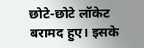छोटे-छोटे लॉकेट बरामद हुए। इसके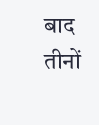बाद तीनों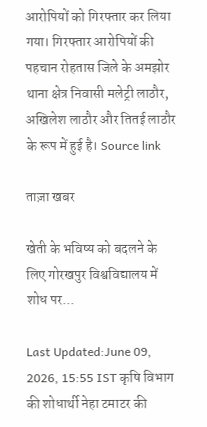आरोपियों को गिरफ्तार कर लिया गया। गिरफ्तार आरोपियों की पहचान रोहतास जिले के अमझोर थाना क्षेत्र निवासी मलेट्री लाठौर, अखिलेश लाठौर और तितई लाठौर के रूप में हुई है। Source link

ताज़ा खबर

खेती के भविष्य को बदलने के लिए गोरखपुर विश्वविद्यालय में शोध पर...

Last Updated:June 09, 2026, 15:55 IST कृषि विभाग की शोधार्थी नेहा टमाटर की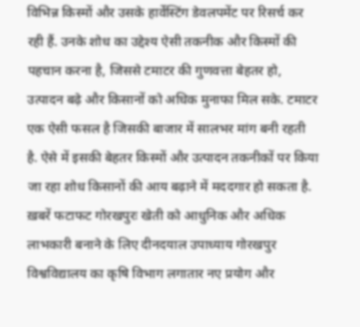विभिन्न किस्मों और उसके हार्वेस्टिंग डेवलपमेंट पर रिसर्च कर रही हैं. उनके शोध का उद्देश्य ऐसी तकनीक और किस्मों की पहचान करना है, जिससे टमाटर की गुणवत्ता बेहतर हो, उत्पादन बढ़े और किसानों को अधिक मुनाफा मिल सके. टमाटर एक ऐसी फसल है जिसकी बाजार में सालभर मांग बनी रहती है. ऐसे में इसकी बेहतर किस्मों और उत्पादन तकनीकों पर किया जा रहा शोध किसानों की आय बढ़ाने में मददगार हो सकता है. ख़बरें फटाफट गोरखपुरः खेती को आधुनिक और अधिक लाभकारी बनाने के लिए दीनदयाल उपाध्याय गोरखपुर विश्वविद्यालय का कृषि विभाग लगातार नए प्रयोग और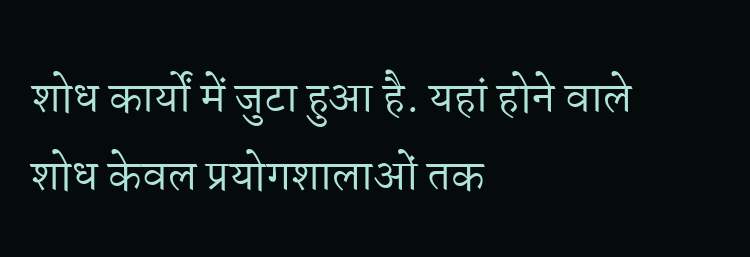शोध कार्यों में जुटा हुआ है. यहां होने वाले शोध केवल प्रयोगशालाओं तक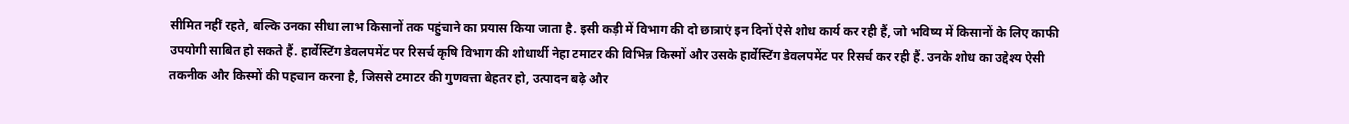सीमित नहीं रहते, बल्कि उनका सीधा लाभ किसानों तक पहुंचाने का प्रयास किया जाता है. इसी कड़ी में विभाग की दो छात्राएं इन दिनों ऐसे शोध कार्य कर रही हैं, जो भविष्य में किसानों के लिए काफी उपयोगी साबित हो सकते हैं. हार्वेस्टिंग डेवलपमेंट पर रिसर्च कृषि विभाग की शोधार्थी नेहा टमाटर की विभिन्न किस्मों और उसके हार्वेस्टिंग डेवलपमेंट पर रिसर्च कर रही हैं. उनके शोध का उद्देश्य ऐसी तकनीक और किस्मों की पहचान करना है, जिससे टमाटर की गुणवत्ता बेहतर हो, उत्पादन बढ़े और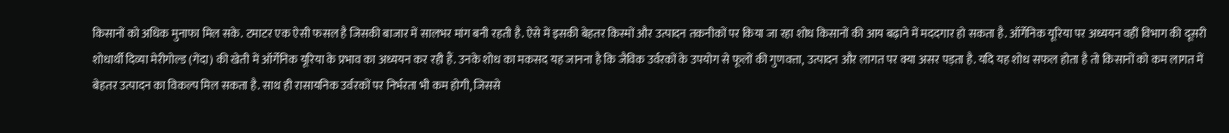किसानों को अधिक मुनाफा मिल सके. टमाटर एक ऐसी फसल है जिसकी बाजार में सालभर मांग बनी रहती है. ऐसे में इसकी बेहतर किस्मों और उत्पादन तकनीकों पर किया जा रहा शोध किसानों की आय बढ़ाने में मददगार हो सकता है. ऑर्गेनिक यूरिया पर अध्ययन वहीं विभाग की दूसरी शोधार्थी दिव्या मेरीगोल्ड (गेंदा) की खेती में ऑर्गेनिक यूरिया के प्रभाव का अध्ययन कर रही हैं. उनके शोध का मकसद यह जानना है कि जैविक उर्वरकों के उपयोग से फूलों की गुणवत्ता, उत्पादन और लागत पर क्या असर पड़ता है. यदि यह शोध सफल होता है तो किसानों को कम लागत में बेहतर उत्पादन का विकल्प मिल सकता है. साथ ही रासायनिक उर्वरकों पर निर्भरता भी कम होगी, जिससे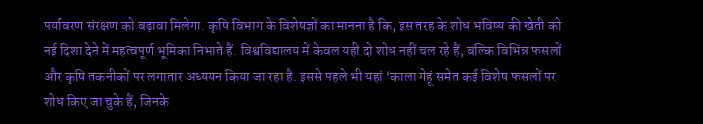पर्यावरण संरक्षण को बढ़ावा मिलेगा. कृषि विभाग के विशेषज्ञों का मानना है कि, इस तरह के शोध भविष्य की खेती को नई दिशा देने में महत्वपूर्ण भूमिका निभाते हैं. विश्वविद्यालय में केवल यही दो शोध नहीं चल रहे हैं, बल्कि विभिन्न फसलों और कृषि तकनीकों पर लगातार अध्ययन किया जा रहा है. इससे पहले भी यहां ‘काला गेहूं समेत कई विशेष फसलों पर शोध किए जा चुके हैं, जिनके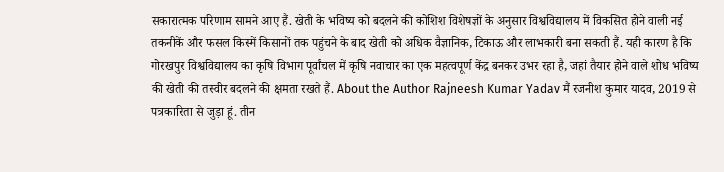सकारात्मक परिणाम सामने आए हैं. खेती के भविष्य को बदलने की कोशिश विशेषज्ञों के अनुसार विश्वविद्यालय में विकसित होने वाली नई तकनीकें और फसल किस्में किसानों तक पहुंचने के बाद खेती को अधिक वैज्ञानिक, टिकाऊ और लाभकारी बना सकती हैं. यही कारण है कि गोरखपुर विश्वविद्यालय का कृषि विभाग पूर्वांचल में कृषि नवाचार का एक महत्वपूर्ण केंद्र बनकर उभर रहा है, जहां तैयार होने वाले शोध भविष्य की खेती की तस्वीर बदलने की क्षमता रखते हैं. About the Author Rajneesh Kumar Yadav मैं रजनीश कुमार यादव, 2019 से पत्रकारिता से जुड़ा हूं. तीन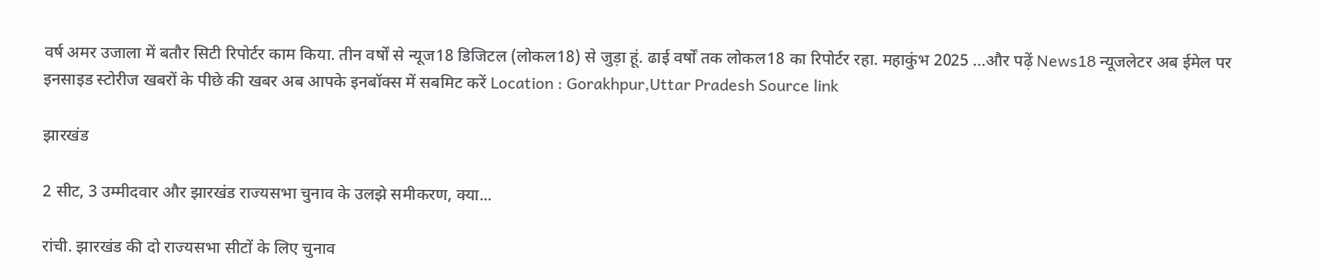वर्ष अमर उजाला में बतौर सिटी रिपोर्टर काम किया. तीन वर्षों से न्यूज18 डिजिटल (लोकल18) से जुड़ा हूं. ढाई वर्षों तक लोकल18 का रिपोर्टर रहा. महाकुंभ 2025 …और पढ़ें News18 न्यूजलेटर अब ईमेल पर इनसाइड स्‍टोर‍ीज खबरों के पीछे की खबर अब आपके इनबॉक्‍स में सबमिट करें Location : Gorakhpur,Uttar Pradesh Source link

झारखंड

2 सीट, 3 उम्मीदवार और झारखंड राज्यसभा चुनाव के उलझे समीकरण, क्या...

रांची. झारखंड की दो राज्यसभा सीटों के लिए चुनाव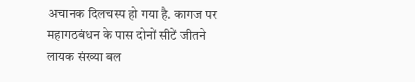अचानक दिलचस्प हो गया है. कागज पर महागठबंधन के पास दोनों सीटें जीतने लायक संख्या बल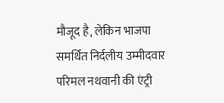मौजूद है, लेकिन भाजपा समर्थित निर्दलीय उम्मीदवार परिमल नथवानी की एंट्री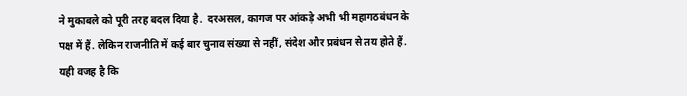ने मुकाबले को पूरी तरह बदल दिया है.  दरअसल, कागज पर आंकड़े अभी भी महागठबंधन के पक्ष में हैं. लेकिन राजनीति में कई बार चुनाव संख्या से नहीं, संदेश और प्रबंधन से तय होते हैं. यही वजह है कि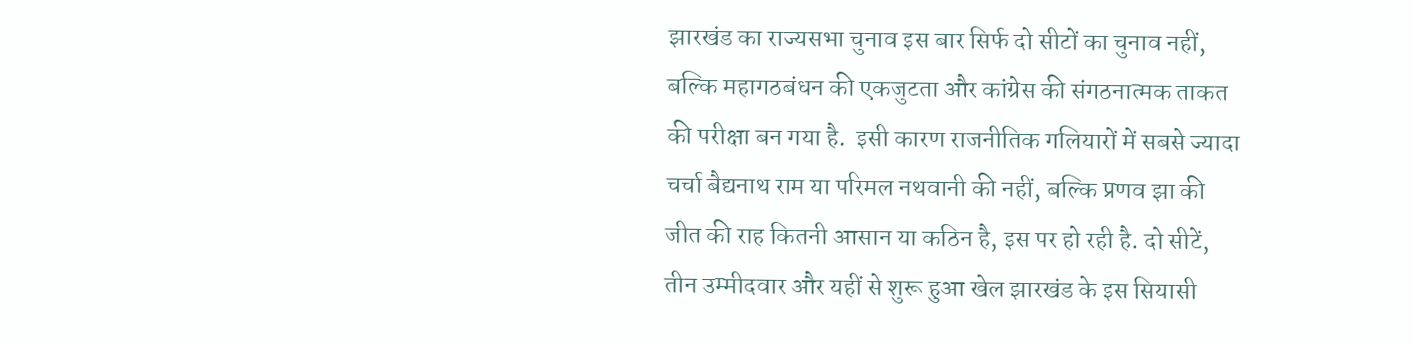झारखंड का राज्यसभा चुनाव इस बार सिर्फ दो सीटों का चुनाव नहीं, बल्कि महागठबंधन की एकजुटता और कांग्रेस की संगठनात्मक ताकत की परीक्षा बन गया है.  इसी कारण राजनीतिक गलियारों में सबसे ज्यादा चर्चा बैद्यनाथ राम या परिमल नथवानी की नहीं, बल्कि प्रणव झा की जीत की राह कितनी आसान या कठिन है, इस पर हो रही है. दो सीटें, तीन उम्मीदवार और यहीं से शुरू हुआ खेल झारखंड के इस सियासी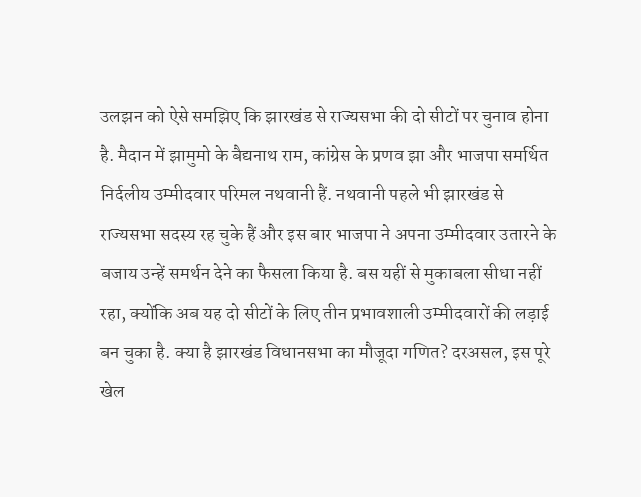उलझन को ऐसे समझिए कि झारखंड से राज्यसभा की दो सीटों पर चुनाव होना है. मैदान में झामुमो के बैद्यनाथ राम, कांग्रेस के प्रणव झा और भाजपा समर्थित निर्दलीय उम्मीदवार परिमल नथवानी हैं. नथवानी पहले भी झारखंड से राज्यसभा सदस्य रह चुके हैं और इस बार भाजपा ने अपना उम्मीदवार उतारने के बजाय उन्हें समर्थन देने का फैसला किया है. बस यहीं से मुकाबला सीधा नहीं रहा, क्योंकि अब यह दो सीटों के लिए तीन प्रभावशाली उम्मीदवारों की लड़ाई बन चुका है. क्या है झारखंड विधानसभा का मौजूदा गणित? दरअसल, इस पूरे खेल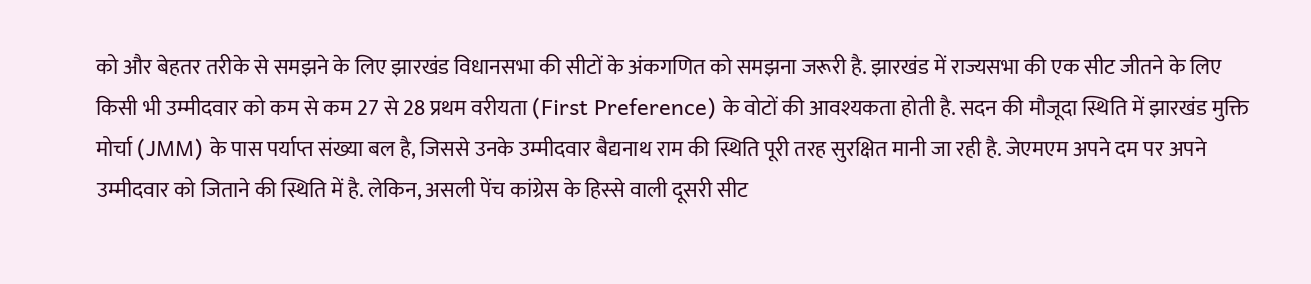को और बेहतर तरीके से समझने के लिए झारखंड विधानसभा की सीटों के अंकगणित को समझना जरूरी है. झारखंड में राज्यसभा की एक सीट जीतने के लिए किसी भी उम्मीदवार को कम से कम 27 से 28 प्रथम वरीयता (First Preference) के वोटों की आवश्यकता होती है. सदन की मौजूदा स्थिति में झारखंड मुक्ति मोर्चा (JMM) के पास पर्याप्त संख्या बल है, जिससे उनके उम्मीदवार बैद्यनाथ राम की स्थिति पूरी तरह सुरक्षित मानी जा रही है. जेएमएम अपने दम पर अपने उम्मीदवार को जिताने की स्थिति में है. लेकिन, असली पेंच कांग्रेस के हिस्से वाली दूसरी सीट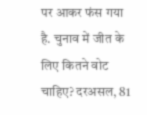पर आकर फंस गया है. चुनाव में जीत के लिए कितने वोट चाहिए? दरअसल, 81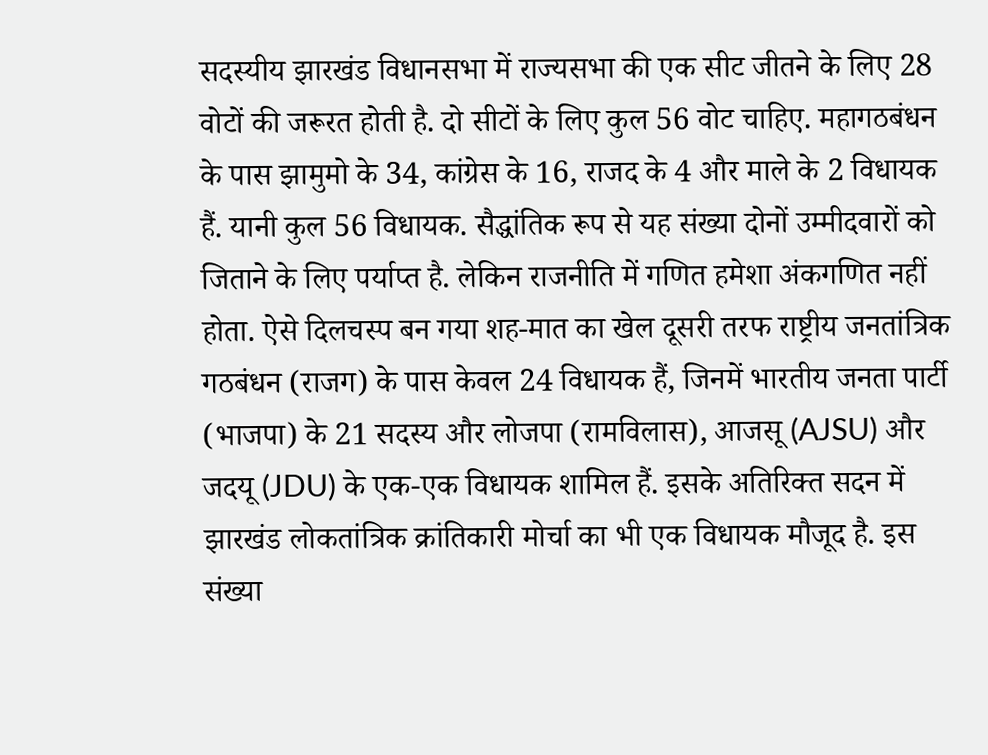सदस्यीय झारखंड विधानसभा में राज्यसभा की एक सीट जीतने के लिए 28 वोटों की जरूरत होती है. दो सीटों के लिए कुल 56 वोट चाहिए. महागठबंधन के पास झामुमो के 34, कांग्रेस के 16, राजद के 4 और माले के 2 विधायक हैं. यानी कुल 56 विधायक. सैद्धांतिक रूप से यह संख्या दोनों उम्मीदवारों को जिताने के लिए पर्याप्त है. लेकिन राजनीति में गणित हमेशा अंकगणित नहीं होता. ऐसे दिलचस्प बन गया शह-मात का खेल दूसरी तरफ राष्ट्रीय जनतांत्रिक गठबंधन (राजग) के पास केवल 24 विधायक हैं, जिनमें भारतीय जनता पार्टी (भाजपा) के 21 सदस्य और लोजपा (रामविलास), आजसू (AJSU) और जदयू (JDU) के एक-एक विधायक शामिल हैं. इसके अतिरिक्त सदन में झारखंड लोकतांत्रिक क्रांतिकारी मोर्चा का भी एक विधायक मौजूद है. इस संख्या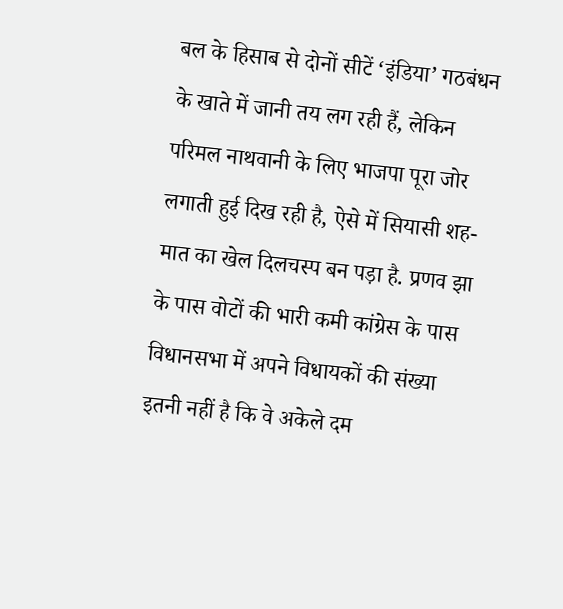बल के हिसाब से दोनों सीटें ‘इंडिया’ गठबंधन के खाते में जानी तय लग रही हैं, लेकिन परिमल नाथवानी के लिए भाजपा पूरा जोर लगाती हुई दिख रही है, ऐसे में सियासी शह-मात का खेल दिलचस्प बन पड़ा है. प्रणव झा के पास वोटों की भारी कमी कांग्रेस के पास विधानसभा में अपने विधायकों की संख्या इतनी नहीं है कि वे अकेले दम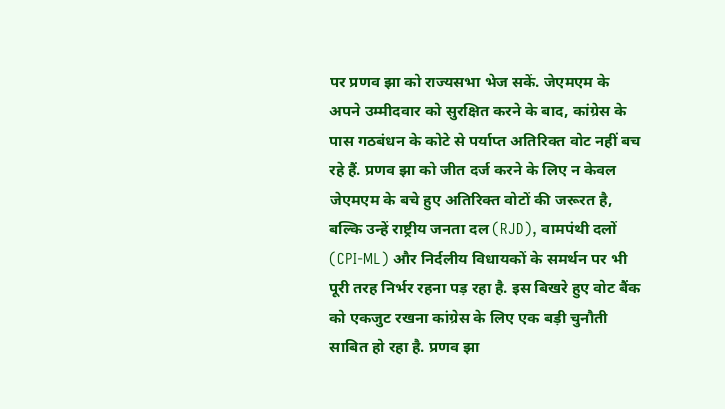पर प्रणव झा को राज्यसभा भेज सकें. जेएमएम के अपने उम्मीदवार को सुरक्षित करने के बाद, कांग्रेस के पास गठबंधन के कोटे से पर्याप्त अतिरिक्त वोट नहीं बच रहे हैं. प्रणव झा को जीत दर्ज करने के लिए न केवल जेएमएम के बचे हुए अतिरिक्त वोटों की जरूरत है, बल्कि उन्हें राष्ट्रीय जनता दल (RJD), वामपंथी दलों (CPI-ML) और निर्दलीय विधायकों के समर्थन पर भी पूरी तरह निर्भर रहना पड़ रहा है. इस बिखरे हुए वोट बैंक को एकजुट रखना कांग्रेस के लिए एक बड़ी चुनौती साबित हो रहा है. प्रणव झा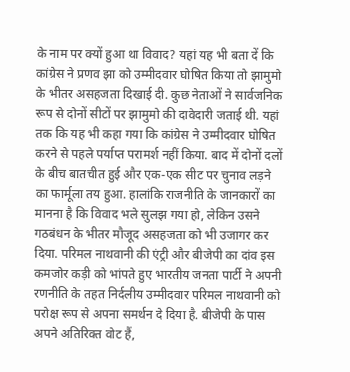के नाम पर क्यों हुआ था विवाद? यहां यह भी बता दें कि कांग्रेस ने प्रणव झा को उम्मीदवार घोषित किया तो झामुमो के भीतर असहजता दिखाई दी. कुछ नेताओं ने सार्वजनिक रूप से दोनों सीटों पर झामुमो की दावेदारी जताई थी. यहां तक कि यह भी कहा गया कि कांग्रेस ने उम्मीदवार घोषित करने से पहले पर्याप्त परामर्श नहीं किया. बाद में दोनों दलों के बीच बातचीत हुई और एक-एक सीट पर चुनाव लड़ने का फार्मूला तय हुआ. हालांकि राजनीति के जानकारों का मानना है कि विवाद भले सुलझ गया हो, लेकिन उसने गठबंधन के भीतर मौजूद असहजता को भी उजागर कर दिया. परिमल नाथवानी की एंट्री और बीजेपी का दांव इस कमजोर कड़ी को भांपते हुए भारतीय जनता पार्टी ने अपनी रणनीति के तहत निर्दलीय उम्मीदवार परिमल नाथवानी को परोक्ष रूप से अपना समर्थन दे दिया है. बीजेपी के पास अपने अतिरिक्त वोट हैं,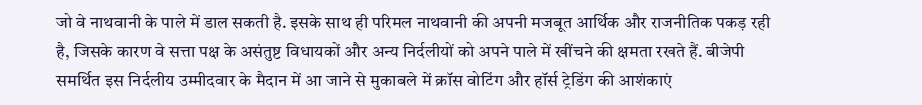जो वे नाथवानी के पाले में डाल सकती है. इसके साथ ही परिमल नाथवानी की अपनी मजबूत आर्थिक और राजनीतिक पकड़ रही है, जिसके कारण वे सत्ता पक्ष के असंतुष्ट विधायकों और अन्य निर्दलीयों को अपने पाले में खींचने की क्षमता रखते हैं. बीजेपी समर्थित इस निर्दलीय उम्मीदवार के मैदान में आ जाने से मुकाबले में क्रॉस वोटिंग और हॉर्स ट्रेडिंग की आशंकाएं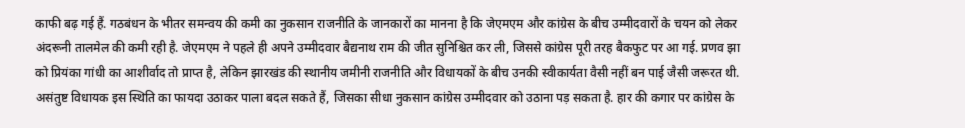काफी बढ़ गई हैं. गठबंधन के भीतर समन्वय की कमी का नुकसान राजनीति के जानकारों का मानना है कि जेएमएम और कांग्रेस के बीच उम्मीदवारों के चयन को लेकर अंदरूनी तालमेल की कमी रही है. जेएमएम ने पहले ही अपने उम्मीदवार बैद्यनाथ राम की जीत सुनिश्चित कर ली, जिससे कांग्रेस पूरी तरह बैकफुट पर आ गई. प्रणव झा को प्रियंका गांधी का आशीर्वाद तो प्राप्त है, लेकिन झारखंड की स्थानीय जमीनी राजनीति और विधायकों के बीच उनकी स्वीकार्यता वैसी नहीं बन पाई जैसी जरूरत थी. असंतुष्ट विधायक इस स्थिति का फायदा उठाकर पाला बदल सकते हैं, जिसका सीधा नुकसान कांग्रेस उम्मीदवार को उठाना पड़ सकता है. हार की कगार पर कांग्रेस के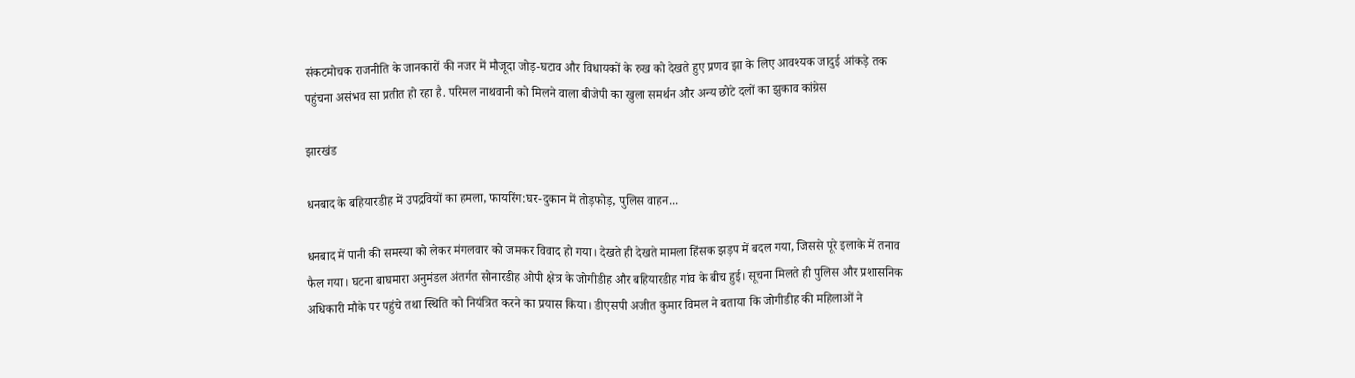संकटमोचक राजनीति के जानकारों की नजर में मौजूदा जोड़-घटाव और विधायकों के रुख को देखते हुए प्रणव झा के लिए आवश्यक जादुई आंकड़े तक पहुंचना असंभव सा प्रतीत हो रहा है. परिमल नाथवानी को मिलने वाला बीजेपी का खुला समर्थन और अन्य छोटे दलों का झुकाव कांग्रेस

झारखंड

धनबाद के बहियारडीह में उपद्रवियों का हमला, फायरिंग:घर-दुकान में तोड़फोड़, पुलिस वाहन...

धनबाद में पानी की समस्या को लेकर मंगलवार को जमकर विवाद हो गया। देखते ही देखते मामला हिंसक झड़प में बदल गया, जिससे पूरे इलाके में तनाव फैल गया। घटना बाघमारा अनुमंडल अंतर्गत सोनारडीह ओपी क्षेत्र के जोगीडीह और बहियारडीह गांव के बीच हुई। सूचना मिलते ही पुलिस और प्रशासनिक अधिकारी मौके पर पहुंचे तथा स्थिति को नियंत्रित करने का प्रयास किया। डीएसपी अजीत कुमार विमल ने बताया कि जोगीडीह की महिलाओं ने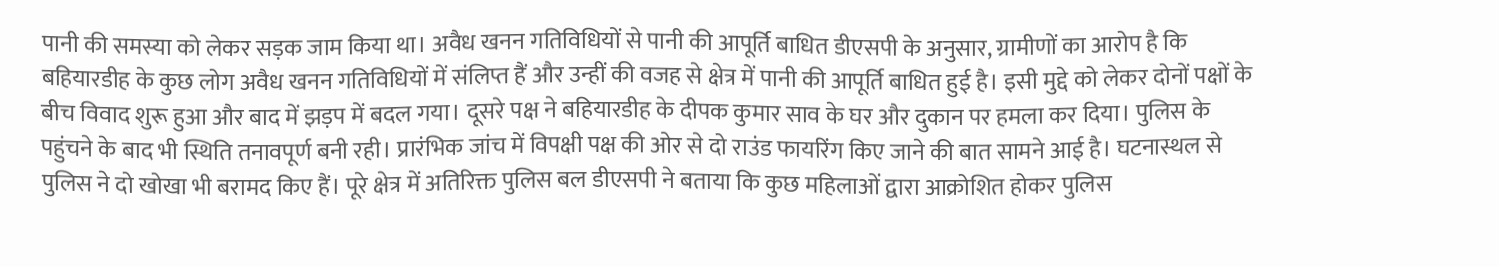पानी की समस्या को लेकर सड़क जाम किया था। अवैध खनन गतिविधियों से पानी की आपूर्ति बाधित डीएसपी के अनुसार, ग्रामीणों का आरोप है कि बहियारडीह के कुछ लोग अवैध खनन गतिविधियों में संलिप्त हैं और उन्हीं की वजह से क्षेत्र में पानी की आपूर्ति बाधित हुई है। इसी मुद्दे को लेकर दोनों पक्षों के बीच विवाद शुरू हुआ और बाद में झड़प में बदल गया। दूसरे पक्ष ने बहियारडीह के दीपक कुमार साव के घर और दुकान पर हमला कर दिया। पुलिस के पहुंचने के बाद भी स्थिति तनावपूर्ण बनी रही। प्रारंभिक जांच में विपक्षी पक्ष की ओर से दो राउंड फायरिंग किए जाने की बात सामने आई है। घटनास्थल से पुलिस ने दो खोखा भी बरामद किए हैं। पूरे क्षेत्र में अतिरिक्त पुलिस बल डीएसपी ने बताया कि कुछ महिलाओं द्वारा आक्रोशित होकर पुलिस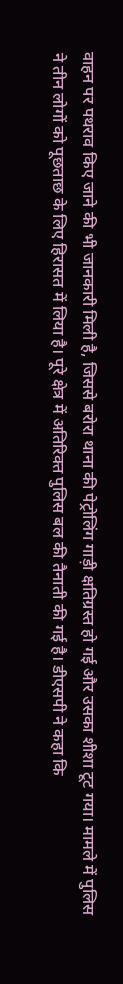वाहन पर पथराव किए जाने की भी जानकारी मिली है, जिससे बरोरा थाना की पेट्रोलिंग गाड़ी क्षतिग्रस्त हो गई और उसका शीशा टूट गया। मामले में पुलिस ने तीन लोगों को पूछताछ के लिए हिरासत में लिया है। पूरे क्षेत्र में अतिरिक्त पुलिस बल की तैनाती की गई है। डीएसपी ने कहा कि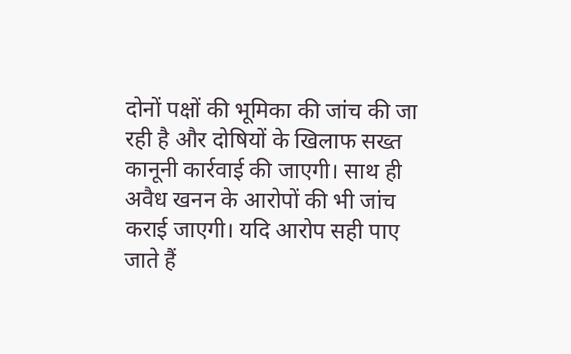दोनों पक्षों की भूमिका की जांच की जा रही है और दोषियों के खिलाफ सख्त कानूनी कार्रवाई की जाएगी। साथ ही अवैध खनन के आरोपों की भी जांच कराई जाएगी। यदि आरोप सही पाए जाते हैं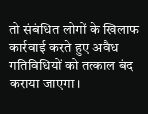तो संबंधित लोगों के खिलाफ कार्रवाई करते हुए अवैध गतिविधियों को तत्काल बंद कराया जाएगा।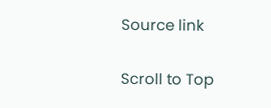Source link

Scroll to Top